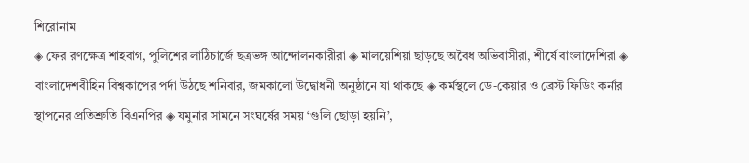শিরোনাম
◈ ফের রণক্ষেত্র শাহবাগ, পুলিশের লাঠিচার্জে ছত্রভঙ্গ আন্দোলনকারীরা ◈ মালয়েশিয়া ছাড়ছে অবৈধ অভিবাসীরা, শীর্ষে বাংলাদেশিরা ◈ বাংলা‌দেশবী‌হিন বিশ্বকাপের পর্দা উঠ‌ছে শ‌নিবার, জমকা‌লো উদ্বোধনী অনুষ্ঠানে যা থাকছে ◈ কর্মস্থলে ডে-কেয়ার ও ব্রেস্ট ফিডিং কর্নার স্থাপনের প্রতিশ্রুতি বিএনপির ◈ যমুনার সামনে সংঘর্ষের সময় ‘গুলি ছোড়া হয়নি’,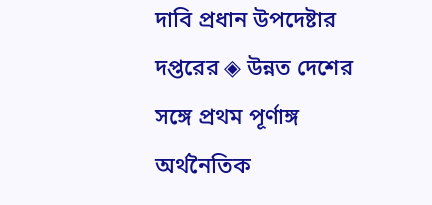দাবি প্রধান উপদেষ্টার দপ্তরের ◈ উন্নত দেশের সঙ্গে প্রথম পূর্ণাঙ্গ অর্থনৈতিক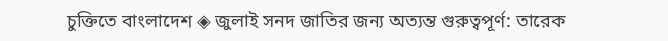চুক্তিতে বাংলাদেশ ◈ জুলাই সনদ জাতির জন্য অত্যন্ত গুরুত্বপূর্ণ: তারেক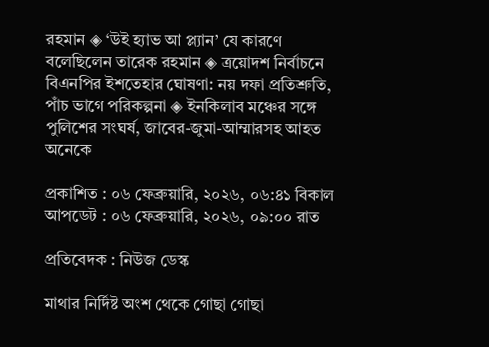রহমান ◈ ‘উই হ্যাভ আ প্ল্যান’ যে কারণে বলেছিলেন তারেক রহমান ◈ ত্রয়োদশ নির্বাচনে বিএনপির ইশতেহার ঘোষণা: নয় দফা প্রতিশ্রুতি, পাঁচ ভাগে পরিকল্পনা ◈ ইনকিলাব মঞ্চের সঙ্গে পুলিশের সংঘর্ষ, জাবের-জুমা-আম্মারসহ আহত অনেকে

প্রকাশিত : ০৬ ফেব্রুয়ারি, ২০২৬, ০৬:৪১ বিকাল
আপডেট : ০৬ ফেব্রুয়ারি, ২০২৬, ০৯:০০ রাত

প্রতিবেদক : নিউজ ডেস্ক

মাথার নির্দিষ্ট অংশ থেকে গোছা গোছা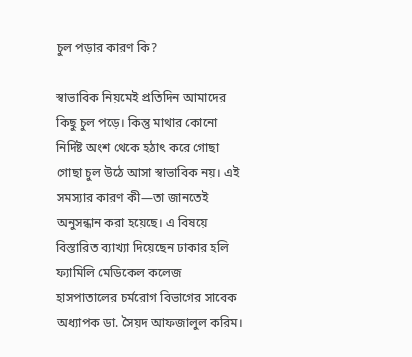চুল পড়ার কারণ কি?

স্বাভাবিক নিয়মেই প্রতিদিন আমাদের কিছু চুল পড়ে। কিন্তু মাথার কোনো নির্দিষ্ট অংশ থেকে হঠাৎ করে গোছা গোছা চুল উঠে আসা স্বাভাবিক নয়। এই সমস্যার কারণ কী—তা জানতেই অনুসন্ধান করা হয়েছে। এ বিষয়ে বিস্তারিত ব্যাখ্যা দিয়েছেন ঢাকার হলি ফ্যামিলি মেডিকেল কলেজ হাসপাতালের চর্মরোগ বিভাগের সাবেক অধ্যাপক ডা. সৈয়দ আফজালুল করিম।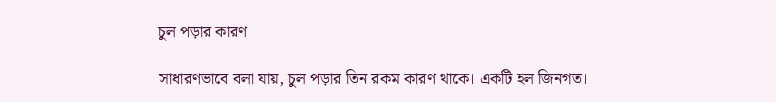চুল পড়ার কারণ

সাধারণভাবে বলা যায়, চুল পড়ার তিন রকম কারণ থাকে। একটি হল জিনগত।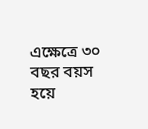এক্ষেত্রে ৩০ বছর বয়স হয়ে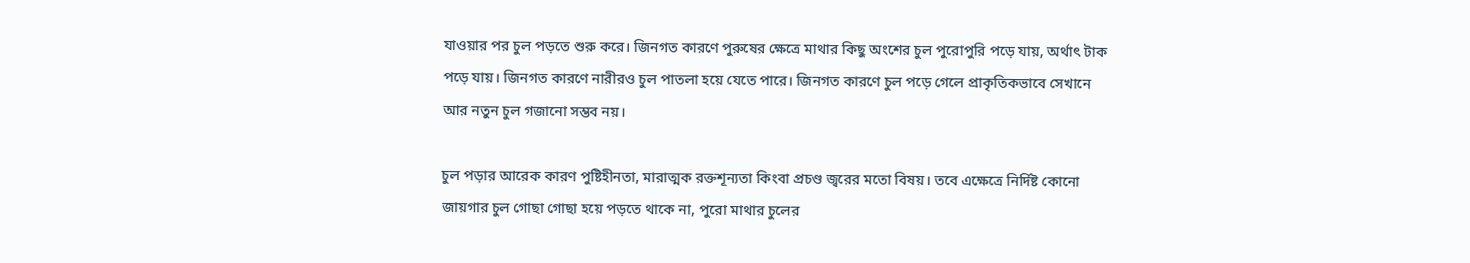যাওয়ার পর চুল পড়তে শুরু করে। জিনগত কারণে পুরুষের ক্ষেত্রে মাথার কিছু অংশের চুল পুরোপুরি পড়ে যায়, অর্থাৎ টাক পড়ে যায়। জিনগত কারণে নারীরও চুল পাতলা হয়ে যেতে পারে। জিনগত কারণে চুল পড়ে গেলে প্রাকৃতিকভাবে সেখানে আর নতুন চুল গজানো সম্ভব নয়।

চুল পড়ার আরেক কারণ পুষ্টিহীনতা, মারাত্মক রক্তশূন্যতা কিংবা প্রচণ্ড জ্বরের মতো বিষয়। তবে এক্ষেত্রে নির্দিষ্ট কোনো জায়গার চুল গোছা গোছা হয়ে পড়তে থাকে না, পুরো মাথার চুলের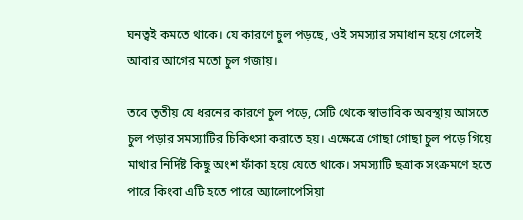ঘনত্বই কমতে থাকে। যে কারণে চুল পড়ছে, ওই সমস্যার সমাধান হয়ে গেলেই আবার আগের মতো চুল গজায়।

তবে তৃতীয় যে ধরনের কারণে চুল পড়ে, সেটি থেকে স্বাভাবিক অবস্থায় আসতে চুল পড়ার সমস্যাটির চিকিৎসা করাতে হয়। এক্ষেত্রে গোছা গোছা চুল পড়ে গিয়ে মাথার নির্দিষ্ট কিছু অংশ ফাঁকা হয়ে যেতে থাকে। সমস্যাটি ছত্রাক সংক্রমণে হতে পারে কিংবা এটি হতে পারে অ্যালোপেসিয়া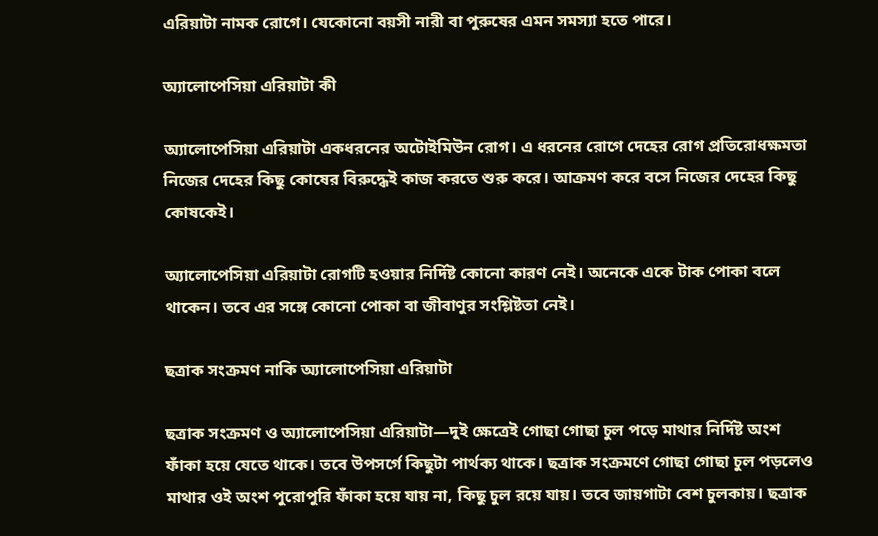এরিয়াটা নামক রোগে। যেকোনো বয়সী নারী বা পুরুষের এমন সমস্যা হতে পারে।

অ্যালোপেসিয়া এরিয়াটা কী

অ্যালোপেসিয়া এরিয়াটা একধরনের অটোইমিউন রোগ। এ ধরনের রোগে দেহের রোগ প্রতিরোধক্ষমতা নিজের দেহের কিছু কোষের বিরুদ্ধেই কাজ করতে শুরু করে। আক্রমণ করে বসে নিজের দেহের কিছু কোষকেই।

অ্যালোপেসিয়া এরিয়াটা রোগটি হওয়ার নির্দিষ্ট কোনো কারণ নেই। অনেকে একে টাক পোকা বলে থাকেন। তবে এর সঙ্গে কোনো পোকা বা জীবাণুর সংশ্লিষ্টতা নেই।

ছত্রাক সংক্রমণ নাকি অ্যালোপেসিয়া এরিয়াটা

ছত্রাক সংক্রমণ ও অ্যালোপেসিয়া এরিয়াটা—দুই ক্ষেত্রেই গোছা গোছা চুল পড়ে মাথার নির্দিষ্ট অংশ ফাঁকা হয়ে যেতে থাকে। তবে উপসর্গে কিছুটা পার্থক্য থাকে। ছত্রাক সংক্রমণে গোছা গোছা চুল পড়লেও মাথার ওই অংশ পুরোপুরি ফাঁকা হয়ে যায় না, কিছু চুল রয়ে যায়। তবে জায়গাটা বেশ চুলকায়। ছত্রাক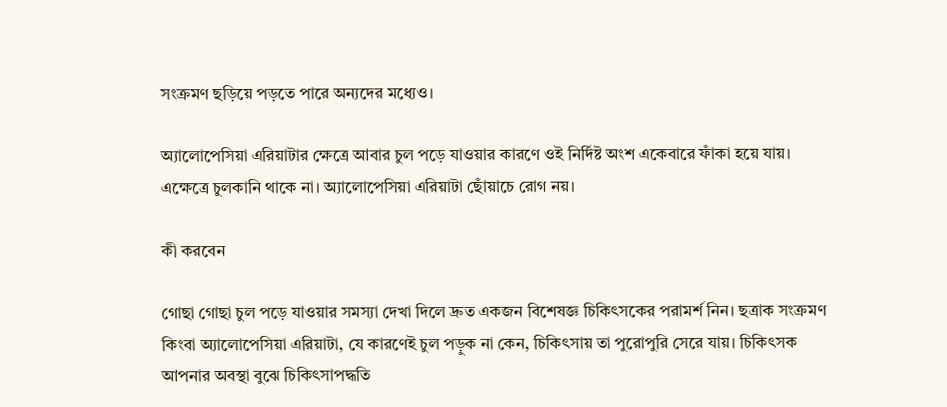সংক্রমণ ছড়িয়ে পড়তে পারে অন্যদের মধ্যেও।

অ্যালোপেসিয়া এরিয়াটার ক্ষেত্রে আবার চুল পড়ে যাওয়ার কারণে ওই নির্দিষ্ট অংশ একেবারে ফাঁকা হয়ে যায়। এক্ষেত্রে চুলকানি থাকে না। অ্যালোপেসিয়া এরিয়াটা ছোঁয়াচে রোগ নয়।

কী করবেন

গোছা গোছা চুল পড়ে যাওয়ার সমস্যা দেখা দিলে দ্রুত একজন বিশেষজ্ঞ চিকিৎসকের পরামর্শ নিন। ছত্রাক সংক্রমণ কিংবা অ্যালোপেসিয়া এরিয়াটা, যে কারণেই চুল পড়ুক না কেন, চিকিৎসায় তা পুরোপুরি সেরে যায়। চিকিৎসক আপনার অবস্থা বুঝে চিকিৎসাপদ্ধতি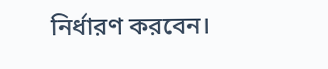নির্ধারণ করবেন।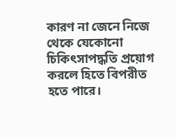কারণ না জেনে নিজে থেকে যেকোনো চিকিৎসাপদ্ধতি প্রয়োগ করলে হিতে বিপরীত হতে পারে।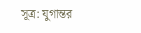সূত্র: যুগান্তর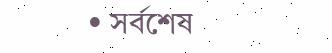• সর্বশেষ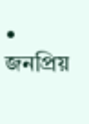• জনপ্রিয়